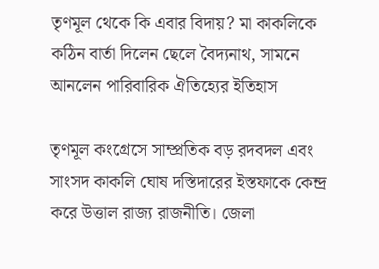তৃণমূল থেকে কি এবার বিদায়? মা কাকলিকে কঠিন বার্তা দিলেন ছেলে বৈদ্যনাথ, সামনে আনলেন পারিবারিক ঐতিহ্যের ইতিহাস

তৃণমূল কংগ্রেসে সাম্প্রতিক বড় রদবদল এবং সাংসদ কাকলি ঘোষ দস্তিদারের ইস্তফাকে কেন্দ্র করে উত্তাল রাজ্য রাজনীতি। জেলা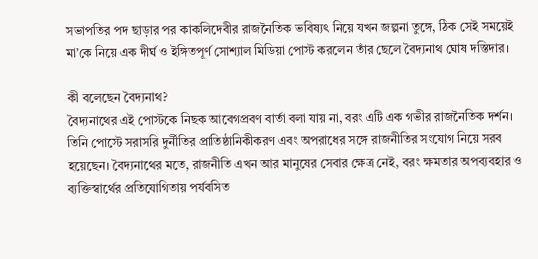সভাপতির পদ ছাড়ার পর কাকলিদেবীর রাজনৈতিক ভবিষ্যৎ নিয়ে যখন জল্পনা তুঙ্গে, ঠিক সেই সময়েই মা’কে নিয়ে এক দীর্ঘ ও ইঙ্গিতপূর্ণ সোশ্যাল মিডিয়া পোস্ট করলেন তাঁর ছেলে বৈদ্যনাথ ঘোষ দস্তিদার।

কী বলেছেন বৈদ্যনাথ?
বৈদ্যনাথের এই পোস্টকে নিছক আবেগপ্রবণ বার্তা বলা যায় না, বরং এটি এক গভীর রাজনৈতিক দর্শন। তিনি পোস্টে সরাসরি দুর্নীতির প্রাতিষ্ঠানিকীকরণ এবং অপরাধের সঙ্গে রাজনীতির সংযোগ নিয়ে সরব হয়েছেন। বৈদ্যনাথের মতে, রাজনীতি এখন আর মানুষের সেবার ক্ষেত্র নেই, বরং ক্ষমতার অপব্যবহার ও ব্যক্তিস্বার্থের প্রতিযোগিতায় পর্যবসিত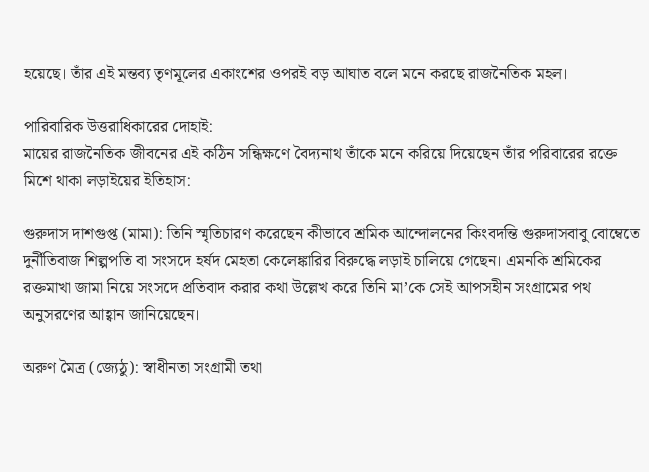হয়েছে। তাঁর এই মন্তব্য তৃণমূলের একাংশের ওপরই বড় আঘাত বলে মনে করছে রাজনৈতিক মহল।

পারিবারিক উত্তরাধিকারের দোহাই:
মায়ের রাজনৈতিক জীবনের এই কঠিন সন্ধিক্ষণে বৈদ্যনাথ তাঁকে মনে করিয়ে দিয়েছেন তাঁর পরিবারের রক্তে মিশে থাকা লড়াইয়ের ইতিহাস:

গুরুদাস দাশগুপ্ত (মামা): তিনি স্মৃতিচারণ করেছেন কীভাবে শ্রমিক আন্দোলনের কিংবদন্তি গুরুদাসবাবু বোম্বেতে দুর্নীতিবাজ শিল্পপতি বা সংসদে হর্ষদ মেহতা কেলেঙ্কারির বিরুদ্ধে লড়াই চালিয়ে গেছেন। এমনকি শ্রমিকের রক্তমাখা জামা নিয়ে সংসদে প্রতিবাদ করার কথা উল্লেখ করে তিনি মা’কে সেই আপসহীন সংগ্রামের পথ অনুসরণের আহ্বান জানিয়েছেন।

অরুণ মৈত্র (জ্যেঠু): স্বাধীনতা সংগ্রামী তথা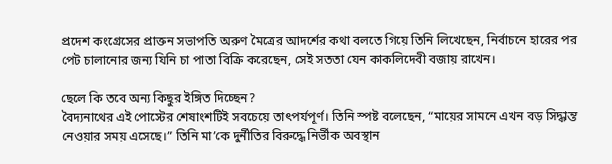প্রদেশ কংগ্রেসের প্রাক্তন সভাপতি অরুণ মৈত্রের আদর্শের কথা বলতে গিয়ে তিনি লিখেছেন, নির্বাচনে হারের পর পেট চালানোর জন্য যিনি চা পাতা বিক্রি করেছেন, সেই সততা যেন কাকলিদেবী বজায় রাখেন।

ছেলে কি তবে অন্য কিছুর ইঙ্গিত দিচ্ছেন?
বৈদ্যনাথের এই পোস্টের শেষাংশটিই সবচেয়ে তাৎপর্যপূর্ণ। তিনি স্পষ্ট বলেছেন, “মায়ের সামনে এখন বড় সিদ্ধান্ত নেওয়ার সময় এসেছে।” তিনি মা’কে দুর্নীতির বিরুদ্ধে নির্ভীক অবস্থান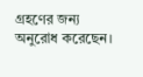গ্রহণের জন্য অনুরোধ করেছেন।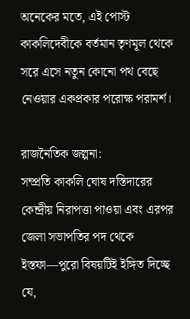অনেকের মতে, এই পোস্ট কাকলিদেবীকে বর্তমান তৃণমূল থেকে সরে এসে নতুন কোনো পথ বেছে নেওয়ার একপ্রকার পরোক্ষ পরামর্শ।

রাজনৈতিক জল্পনা:
সম্প্রতি কাকলি ঘোষ দস্তিদারের কেন্দ্রীয় নিরাপত্তা পাওয়া এবং এরপর জেলা সভাপতির পদ থেকে ইস্তফা—পুরো বিষয়টিই ইঙ্গিত দিচ্ছে যে,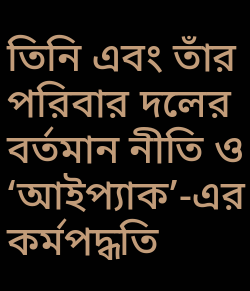তিনি এবং তাঁর পরিবার দলের বর্তমান নীতি ও ‘আইপ্যাক’-এর কর্মপদ্ধতি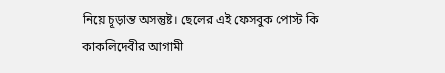নিয়ে চূড়ান্ত অসন্তুষ্ট। ছেলের এই ফেসবুক পোস্ট কি কাকলিদেবীর আগামী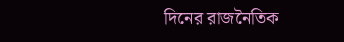দিনের রাজনৈতিক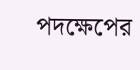পদক্ষেপের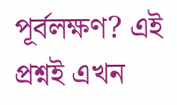পূর্বলক্ষণ? এই প্রশ্নই এখন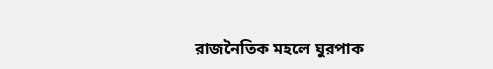রাজনৈতিক মহলে ঘুরপাক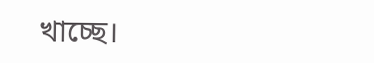খাচ্ছে।